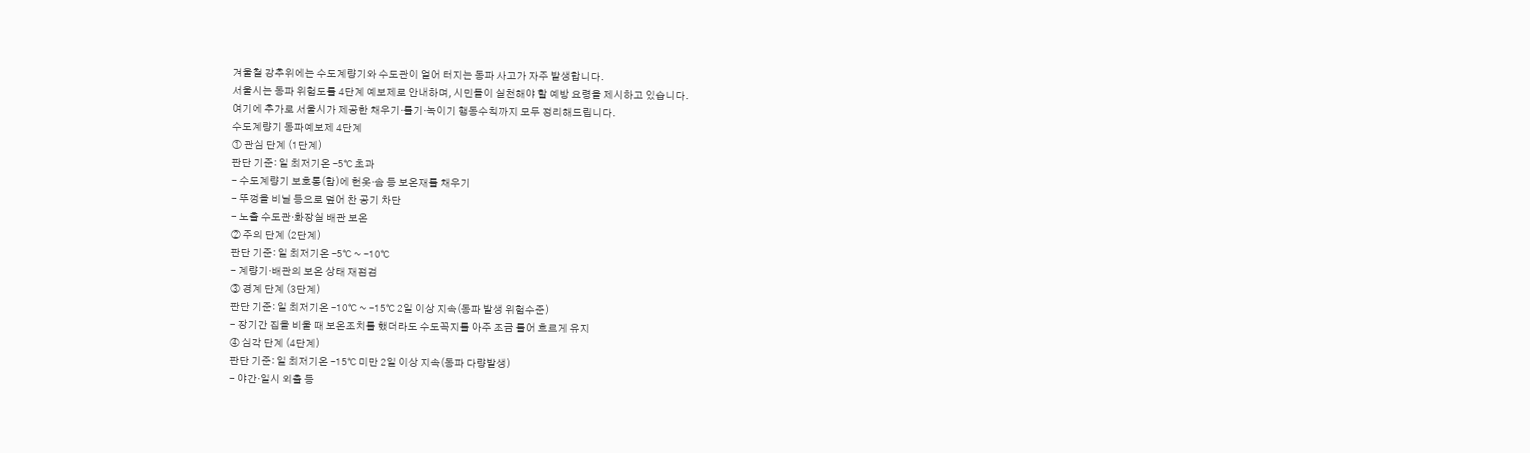겨울철 강추위에는 수도계량기와 수도관이 얼어 터지는 동파 사고가 자주 발생합니다.
서울시는 동파 위험도를 4단계 예보제로 안내하며, 시민들이 실천해야 할 예방 요령을 제시하고 있습니다.
여기에 추가로 서울시가 제공한 채우기·틀기·녹이기 행동수칙까지 모두 정리해드립니다.
수도계량기 동파예보제 4단계
① 관심 단계 (1단계)
판단 기준: 일 최저기온 –5℃ 초과
- 수도계량기 보호통(함)에 헌옷·솜 등 보온재를 채우기
- 뚜껑을 비닐 등으로 덮어 찬 공기 차단
- 노출 수도관·화장실 배관 보온
② 주의 단계 (2단계)
판단 기준: 일 최저기온 –5℃ ~ –10℃
- 계량기·배관의 보온 상태 재점검
③ 경계 단계 (3단계)
판단 기준: 일 최저기온 –10℃ ~ –15℃ 2일 이상 지속(동파 발생 위험수준)
- 장기간 집을 비울 때 보온조치를 했더라도 수도꼭지를 아주 조금 틀어 흐르게 유지
④ 심각 단계 (4단계)
판단 기준: 일 최저기온 –15℃ 미만 2일 이상 지속(동파 다량발생)
- 야간·일시 외출 등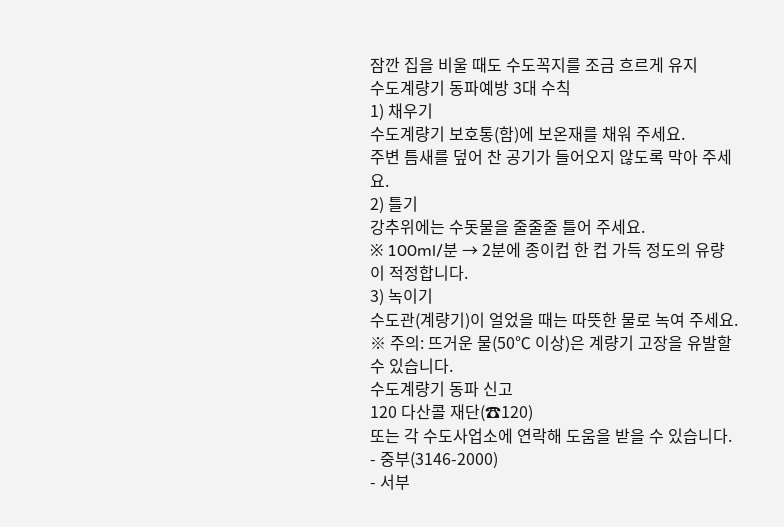잠깐 집을 비울 때도 수도꼭지를 조금 흐르게 유지
수도계량기 동파예방 3대 수칙
1) 채우기
수도계량기 보호통(함)에 보온재를 채워 주세요.
주변 틈새를 덮어 찬 공기가 들어오지 않도록 막아 주세요.
2) 틀기
강추위에는 수돗물을 줄줄줄 틀어 주세요.
※ 100ml/분 → 2분에 종이컵 한 컵 가득 정도의 유량이 적정합니다.
3) 녹이기
수도관(계량기)이 얼었을 때는 따뜻한 물로 녹여 주세요.
※ 주의: 뜨거운 물(50℃ 이상)은 계량기 고장을 유발할 수 있습니다.
수도계량기 동파 신고
120 다산콜 재단(☎120)
또는 각 수도사업소에 연락해 도움을 받을 수 있습니다.
- 중부(3146-2000)
- 서부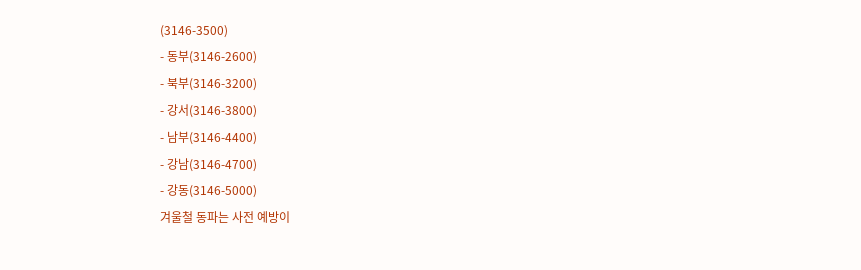(3146-3500)
- 동부(3146-2600)
- 북부(3146-3200)
- 강서(3146-3800)
- 남부(3146-4400)
- 강남(3146-4700)
- 강동(3146-5000)
겨울철 동파는 사전 예방이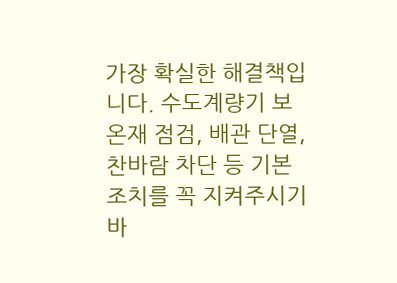가장 확실한 해결책입니다. 수도계량기 보온재 점검, 배관 단열, 찬바람 차단 등 기본 조치를 꼭 지켜주시기 바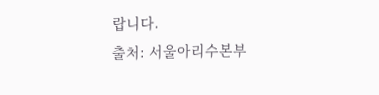랍니다.
출처: 서울아리수본부